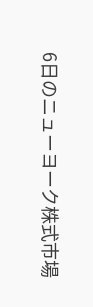6日のニューヨーク株式市場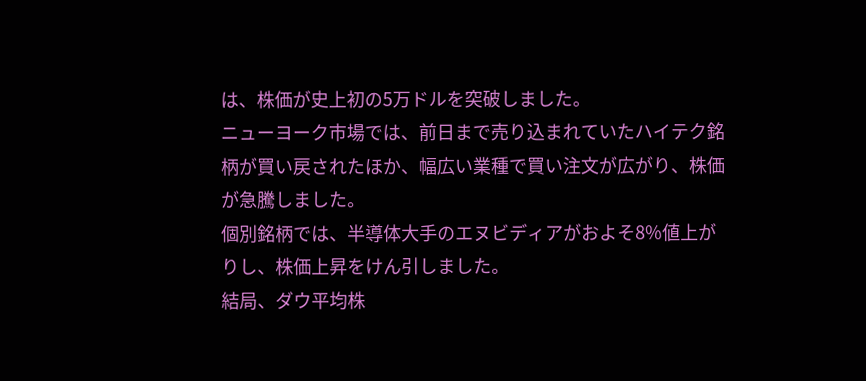は、株価が史上初の5万ドルを突破しました。
ニューヨーク市場では、前日まで売り込まれていたハイテク銘柄が買い戻されたほか、幅広い業種で買い注文が広がり、株価が急騰しました。
個別銘柄では、半導体大手のエヌビディアがおよそ8%値上がりし、株価上昇をけん引しました。
結局、ダウ平均株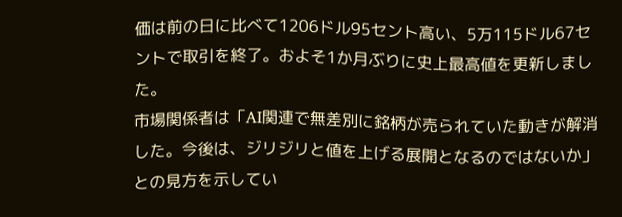価は前の日に比べて1206ドル95セント高い、5万115ドル67セントで取引を終了。およそ1か月ぶりに史上最高値を更新しました。
市場関係者は「AI関連で無差別に銘柄が売られていた動きが解消した。今後は、ジリジリと値を上げる展開となるのではないか」との見方を示してい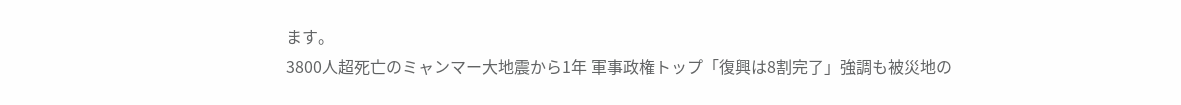ます。
3800人超死亡のミャンマー大地震から1年 軍事政権トップ「復興は8割完了」強調も被災地の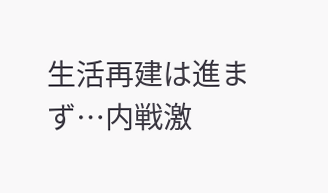生活再建は進まず…内戦激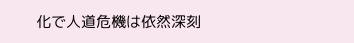化で人道危機は依然深刻